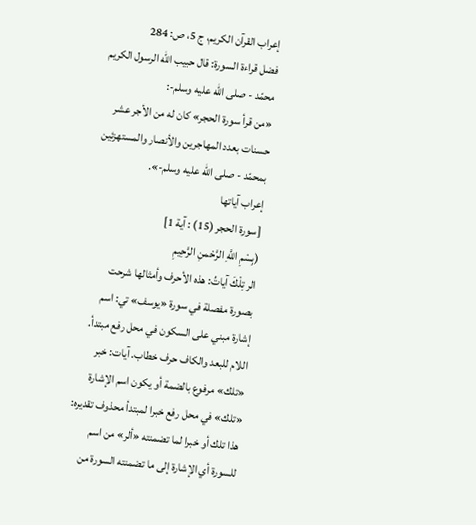إعراب القرآن الكريم، ج 5، ص: 284
فضل قراءة السورة: قال حبيب اللّه الرسول الكريم محمّد - صلى اللّه عليه وسلم-:
«من قرأ سورة الحجر» كان له من الأجر عشر حسنات بعدد المهاجرين والأنصار والمستهزئين بمحمّد - صلى اللّه عليه وسلم-».
إعراب آياتها
[سورة الحجر (15) : آية 1]
(بِسْمِ اللَّهِ الرَّحْمنِ الرَّحِيمِ
الر تِلْكَ آياتُ: هذه الأحرف وأمثالها شرحت بصورة مفصلة في سورة «يوسف» تي: اسم إشارة مبني على السكون في محل رفع مبتدأ. اللام للبعد والكاف حرف خطاب. آيات: خبر «تلك» مرفوع بالضمة أو يكون اسم الإشارة «تلك» في محل رفع خبرا لمبتدأ محذوف تقديره: هذا تلك أو خبرا لما تضمنته «ألر» من اسم للسورة أي الإشارة إلى ما تضمنته السورة من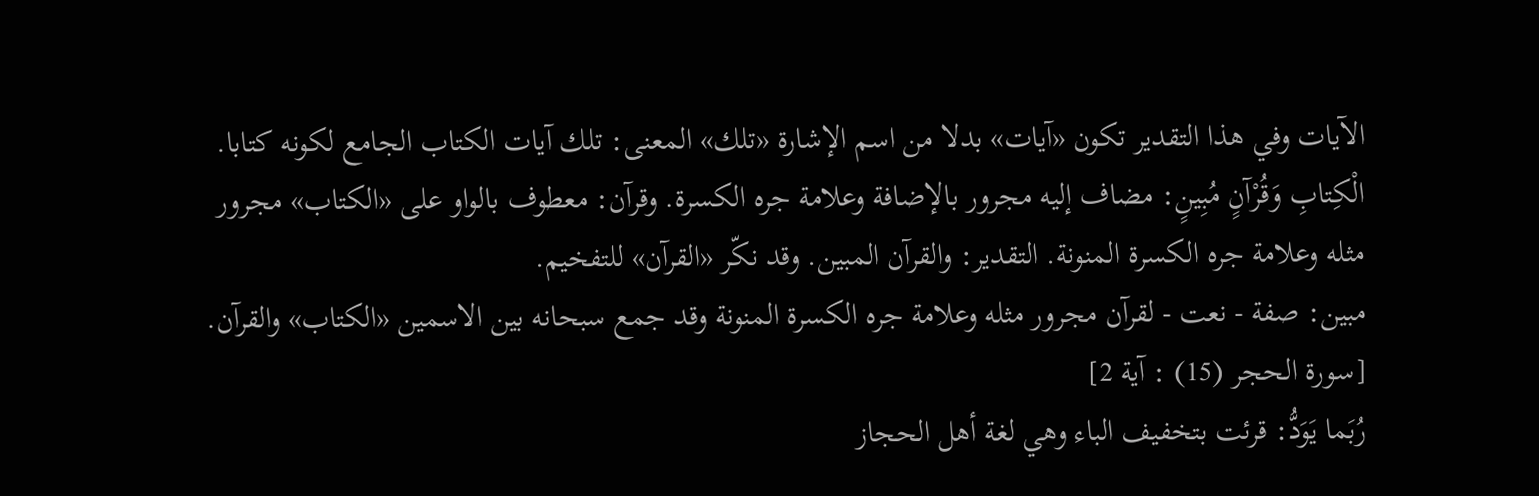الآيات وفي هذا التقدير تكون «آيات» بدلا من اسم الإشارة «تلك» المعنى: تلك آيات الكتاب الجامع لكونه كتابا.
الْكِتابِ وَقُرْآنٍ مُبِينٍ: مضاف إليه مجرور بالإضافة وعلامة جره الكسرة. وقرآن: معطوف بالواو على «الكتاب» مجرور مثله وعلامة جره الكسرة المنونة. التقدير: والقرآن المبين. وقد نكّر «القرآن» للتفخيم.
مبين: صفة - نعت - لقرآن مجرور مثله وعلامة جره الكسرة المنونة وقد جمع سبحانه بين الاسمين «الكتاب» والقرآن.
[سورة الحجر (15) : آية 2]
رُبَما يَوَدُّ: قرئت بتخفيف الباء وهي لغة أهل الحجاز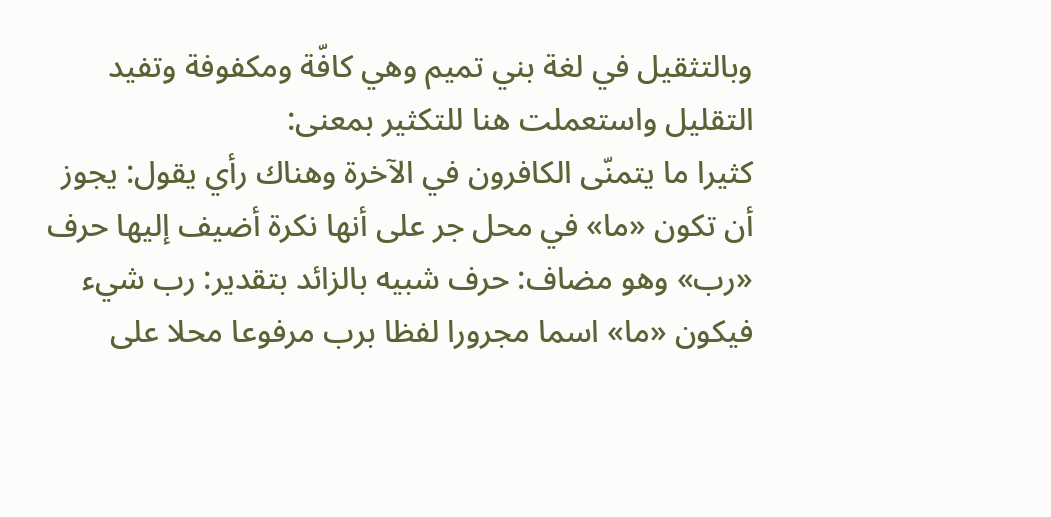وبالتثقيل في لغة بني تميم وهي كافّة ومكفوفة وتفيد التقليل واستعملت هنا للتكثير بمعنى:
كثيرا ما يتمنّى الكافرون في الآخرة وهناك رأي يقول: يجوز أن تكون «ما» في محل جر على أنها نكرة أضيف إليها حرف «رب» وهو مضاف: حرف شبيه بالزائد بتقدير: رب شيء فيكون «ما» اسما مجرورا لفظا برب مرفوعا محلا على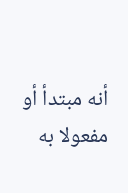أنه مبتدأ أو مفعولا به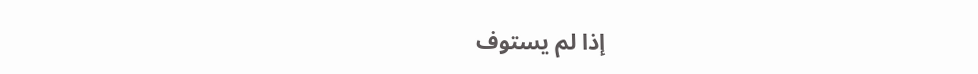إذا لم يستوف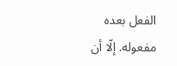الفعل بعده مفعوله. إلّا أن